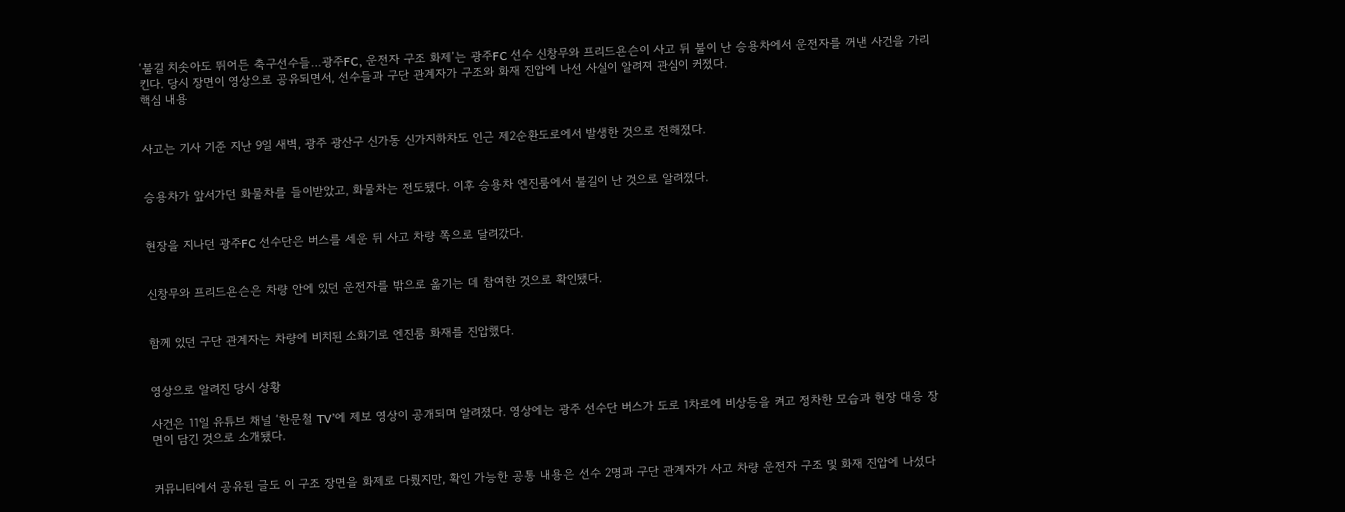‘불길 치솟아도 뛰어든 축구선수들…광주FC, 운전자 구조 화제’는 광주FC 선수 신창무와 프리드욘슨이 사고 뒤 불이 난 승용차에서 운전자를 꺼낸 사건을 가리킨다. 당시 장면이 영상으로 공유되면서, 선수들과 구단 관계자가 구조와 화재 진압에 나선 사실이 알려져 관심이 커졌다.
핵심 내용


사고는 기사 기준 지난 9일 새벽, 광주 광산구 신가동 신가지하차도 인근 제2순환도로에서 발생한 것으로 전해졌다.


승용차가 앞서가던 화물차를 들이받았고, 화물차는 전도됐다. 이후 승용차 엔진룸에서 불길이 난 것으로 알려졌다.


현장을 지나던 광주FC 선수단은 버스를 세운 뒤 사고 차량 쪽으로 달려갔다.


신창무와 프리드욘슨은 차량 안에 있던 운전자를 밖으로 옮기는 데 참여한 것으로 확인됐다.


함께 있던 구단 관계자는 차량에 비치된 소화기로 엔진룸 화재를 진압했다.


영상으로 알려진 당시 상황

사건은 11일 유튜브 채널 ‘한문철 TV’에 제보 영상이 공개되며 알려졌다. 영상에는 광주 선수단 버스가 도로 1차로에 비상등을 켜고 정차한 모습과 현장 대응 장면이 담긴 것으로 소개됐다.


커뮤니티에서 공유된 글도 이 구조 장면을 화제로 다뤘지만, 확인 가능한 공통 내용은 선수 2명과 구단 관계자가 사고 차량 운전자 구조 및 화재 진압에 나섰다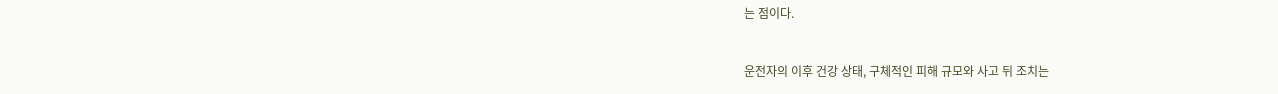는 점이다.


운전자의 이후 건강 상태, 구체적인 피해 규모와 사고 뒤 조치는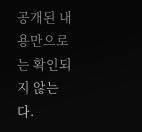공개된 내용만으로는 확인되지 않는다.